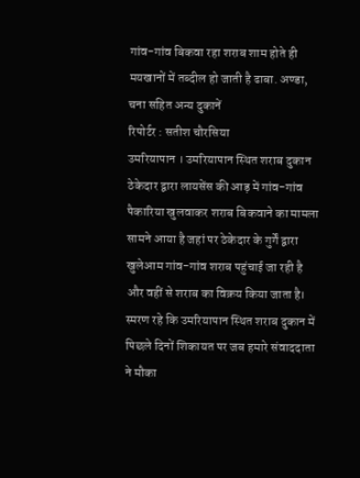गांव-गांव बिकवा रहा शराब शाम होते ही मयखानों में तब्दील हो जाती है ढाबा. अण्डा, चना सहित अन्य दुकानें
रिपोर्टर : सतीश चौरसिया
उमरियापान । उमरियापान स्थित शराब दुकान ठेकेदार द्वारा लायसेंस की आड़ में गांव-गांव पैकारिया खुलवाकर शराब बिकवाने का मामला सामने आया है जहां पर ठेकेदार के गुर्गें द्वारा खुलेआम गांव-गांव शराब पहुंचाई जा रही है और वहीं से शराब का विक्रय किया जाता है।
स्मरण रहे कि उमरियापान स्थित शराब दुकान में पिछले दिनों शिकायत पर जब हमारे संवाददाता ने मौका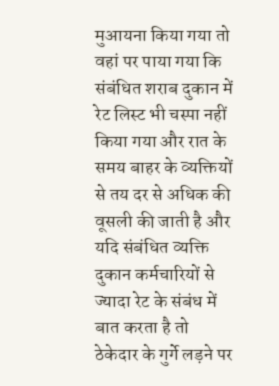मुआयना किया गया तो वहां पर पाया गया कि संबंधित शराब दुकान में रेट लिस्ट भी चस्पा नहीं किया गया और रात के समय बाहर के व्यक्तियों से तय दर से अधिक की वूसली की जाती है और यदि संबंधित व्यक्ति दुकान कर्मचारियों से ज्यादा रेट के संबंध में बात करता है तो ठेकेदार के गुर्गे लड़ने पर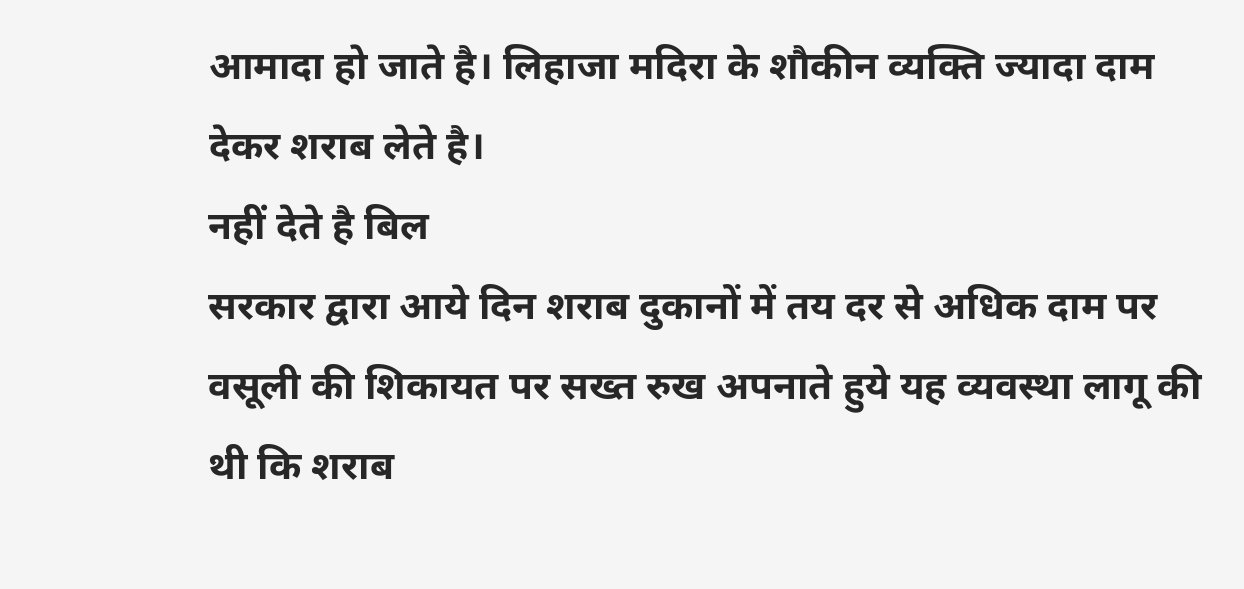आमादा हो जाते है। लिहाजा मदिरा के शौकीन व्यक्ति ज्यादा दाम देकर शराब लेते है।
नहीं देते है बिल
सरकार द्वारा आये दिन शराब दुकानों में तय दर से अधिक दाम पर वसूली की शिकायत पर सख्त रुख अपनाते हुये यह व्यवस्था लागू की थी कि शराब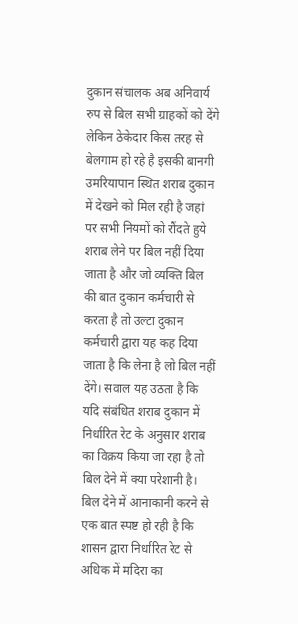दुकान संचालक अब अनिवार्य रुप से बिल सभी ग्राहकों को देंगे लेकिन ठेकेदार किस तरह से बेलगाम हो रहे है इसकी बानगी उमरियापान स्थित शराब दुकान में देखने को मिल रही है जहां पर सभी नियमों को रौंदते हुये शराब लेने पर बिल नहीं दिया जाता है और जो व्यक्ति बिल की बात दुकान कर्मचारी से करता है तो उल्टा दुकान कर्मचारी द्वारा यह कह दिया जाता है कि लेना है लो बिल नहीं देंगे। सवाल यह उठता है कि यदि संबंधित शराब दुकान में निर्धारित रेट के अनुसार शराब का विक्रय किया जा रहा है तो बिल देने में क्या परेशानी है। बिल देने में आनाकानी करने से एक बात स्पष्ट हो रही है कि शासन द्वारा निर्धारित रेट से अधिक में मदिरा का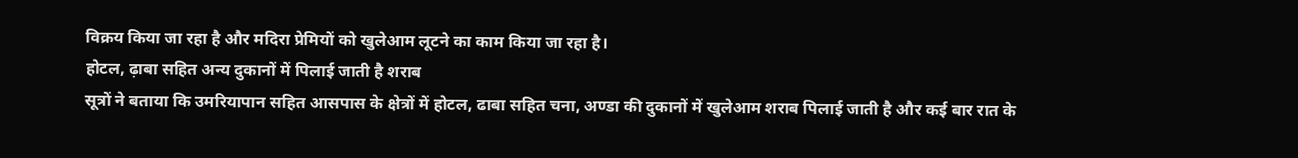विक्रय किया जा रहा है और मदिरा प्रेमियों को खुलेआम लूटने का काम किया जा रहा है।
होटल, ढ़ाबा सहित अन्य दुकानों में पिलाई जाती है शराब
सूत्रों ने बताया कि उमरियापान सहित आसपास के क्षेत्रों में होटल, ढाबा सहित चना, अण्डा की दुकानों में खुलेआम शराब पिलाई जाती है और कई बार रात के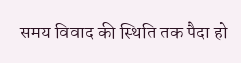समय विवाद की स्थिति तक पैदा हो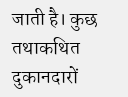जाती है। कुछ तथाकथित दुकानदारों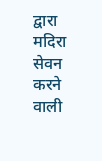द्वारा मदिरा सेवन करने वाली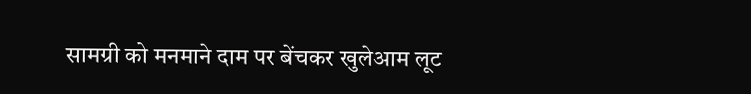सामग्री को मनमाने दाम पर बेंचकर खुलेआम लूट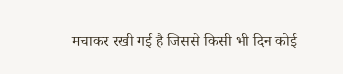मचाकर रखी गई है जिससे किसी भी दिन कोई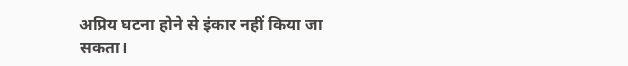अप्रिय घटना होने से इंकार नहीं किया जा सकता।